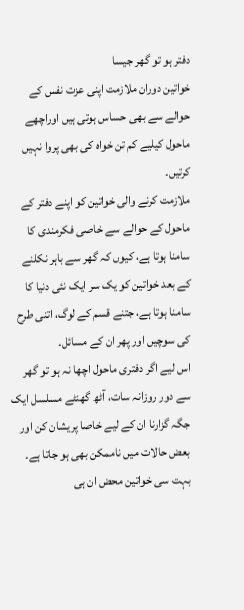دفتر ہو تو گھر جیسا
خواتین دوران ملازمت اپنی عزت نفس کے حوالے سے بھی حساس ہوتی ہیں اوراچھے ماحول کیلیے کم تن خواہ کی بھی پروا نہیں کرتیں۔
ملازمت کرنے والی خواتین کو اپنے دفتر کے ماحول کے حوالے سے خاصی فکرمندی کا سامنا ہوتا ہے، کیوں کہ گھر سے باہر نکلنے کے بعد خواتین کو یک سر ایک نئی دنیا کا سامنا ہوتا ہے، جتنے قسم کے لوگ، اتنی طرح کی سوچیں اور پھر ان کے مسائل۔
اس لیے اگر دفتری ماحول اچھا نہ ہو تو گھر سے دور روزانہ سات، آٹھ گھنٹے مسلسل ایک جگہ گزارنا ان کے لیے خاصا پریشان کن اور بعض حالات میں ناممکن بھی ہو جاتا ہے۔ بہت سی خواتین محض ان ہی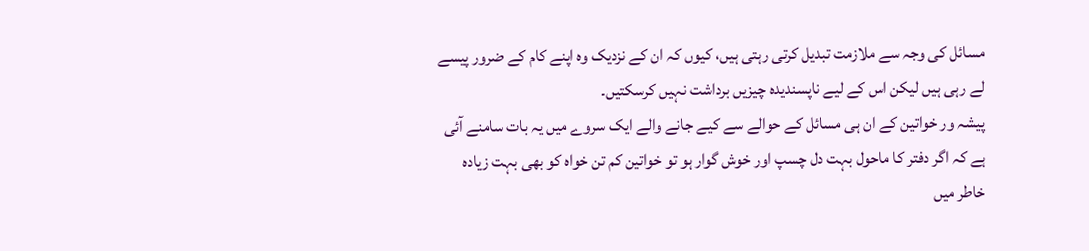مسائل کی وجہ سے ملازمت تبدیل کرتی رہتی ہیں، کیوں کہ ان کے نزدیک وہ اپنے کام کے ضرور پیسے لے رہی ہیں لیکن اس کے لیے ناپسندیدہ چیزیں برداشت نہیں کرسکتیں۔
پیشہ ور خواتین کے ان ہی مسائل کے حوالے سے کیے جانے والے ایک سروے میں یہ بات سامنے آئی ہے کہ اگر دفتر کا ماحول بہت دل چسپ اور خوش گوار ہو تو خواتین کم تن خواہ کو بھی بہت زیادہ خاطر میں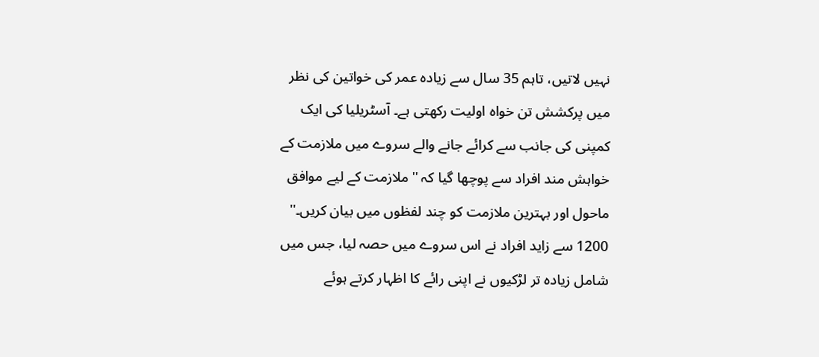نہیں لاتیں، تاہم 35 سال سے زیادہ عمر کی خواتین کی نظر میں پرکشش تن خواہ اولیت رکھتی ہے۔ آسٹریلیا کی ایک کمپنی کی جانب سے کرائے جانے والے سروے میں ملازمت کے خواہش مند افراد سے پوچھا گیا کہ ''ملازمت کے لیے موافق ماحول اور بہترین ملازمت کو چند لفظوں میں بیان کریں۔'' 1200 سے زاید افراد نے اس سروے میں حصہ لیا، جس میں شامل زیادہ تر لڑکیوں نے اپنی رائے کا اظہار کرتے ہوئے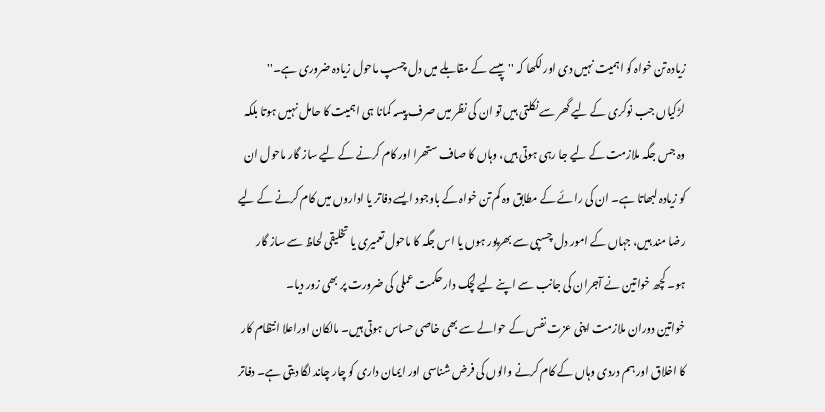زیادہ تن خواہ کو اہمیت نہیں دی اور لکھا کہ ''پیسے کے مقابلے میں دل چسپ ماحول زیادہ ضروری ہے۔''
لڑکیاں جب نوکری کے لیے گھر سے نکلتی ہیں تو ان کی نظر میں صرف پیسہ کمانا ہی اہمیت کا حامل نہیں ہوتا بلکہ وہ جس جگہ ملازمت کے لیے جا رہی ہوتی ہیں، وہاں کا صاف ستھرا اور کام کرنے کے لیے ساز گار ماحول ان کو زیادہ لبھاتا ہے۔ ان کی رائے کے مطابق وہ کم تن خواہ کے باوجود ایسے دفاتر یا اداروں میں کام کرنے کے لیے رضا مند ہیں، جہاں کے امور دل چسپی سے بھرپور ہوں یا اس جگہ کا ماحول تعمیری یا تخلیقی لحاظ سے ساز گار ہو۔ کچھ خواتین نے آجران کی جانب سے اپنے لیے لچک دار حکمت عملی کی ضرورت پر بھی زور دیا۔
خواتین دوران ملازمت اپنی عزت نفس کے حوالے سے بھی خاصی حساس ہوتی ہیں۔ مالکان اوراعلا انتظام کار کا اخلاق اور ہم دردی وہاں کے کام کرنے والوں کی فرض شناسی اور ایمان داری کو چار چاند لگا دیتی ہے۔ دفاتر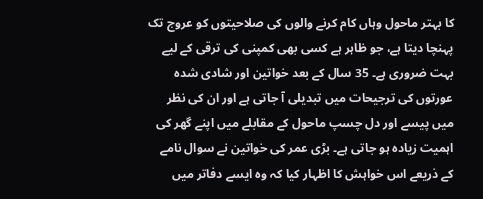کا بہتر ماحول وہاں کام کرنے والوں کی صلاحیتوں کو عروج تک پہنچا دیتا ہے، جو ظاہر ہے کسی بھی کمپنی کی ترقی کے لیے بہت ضروری ہے۔ 35 سال کے بعد خواتین اور شادی شدہ عورتوں کی ترجیحات میں تبدیلی آ جاتی ہے اور ان کی نظر میں پیسے اور دل چسپ ماحول کے مقابلے میں اپنے گھر کی اہمیت زیادہ ہو جاتی ہے۔ بڑی عمر کی خواتین نے سوال نامے کے ذریعے اس خواہش کا اظہار کیا کہ وہ ایسے دفاتر میں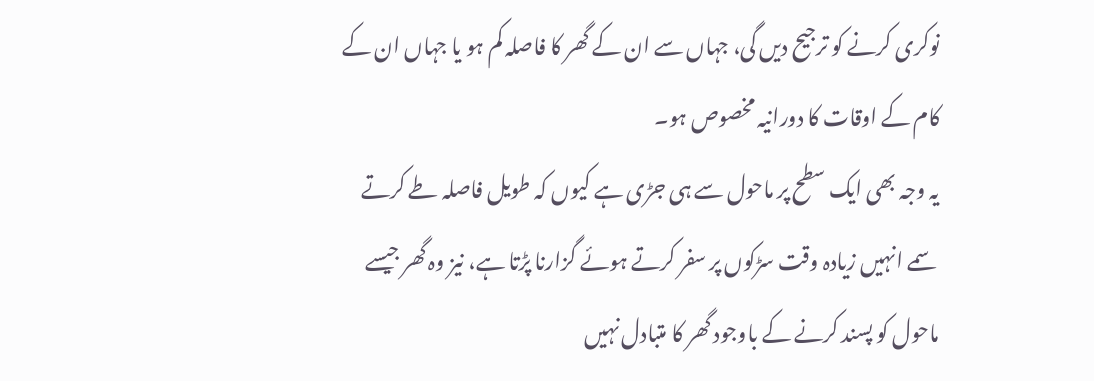نوکری کرنے کو ترجیح دیں گی، جہاں سے ان کے گھر کا فاصلہ کم ہو یا جہاں ان کے کام کے اوقات کا دورانیہ مخصوص ہو۔
یہ وجہ بھی ایک سطح پر ماحول سے ہی جڑی ہے کیوں کہ طویل فاصلہ طے کرتے سمے انہیں زیادہ وقت سڑکوں پر سفر کرتے ہوئے گزارنا پڑتا ہے، نیز وہ گھر جیسے ماحول کو پسند کرنے کے باوجود گھر کا متبادل نہیں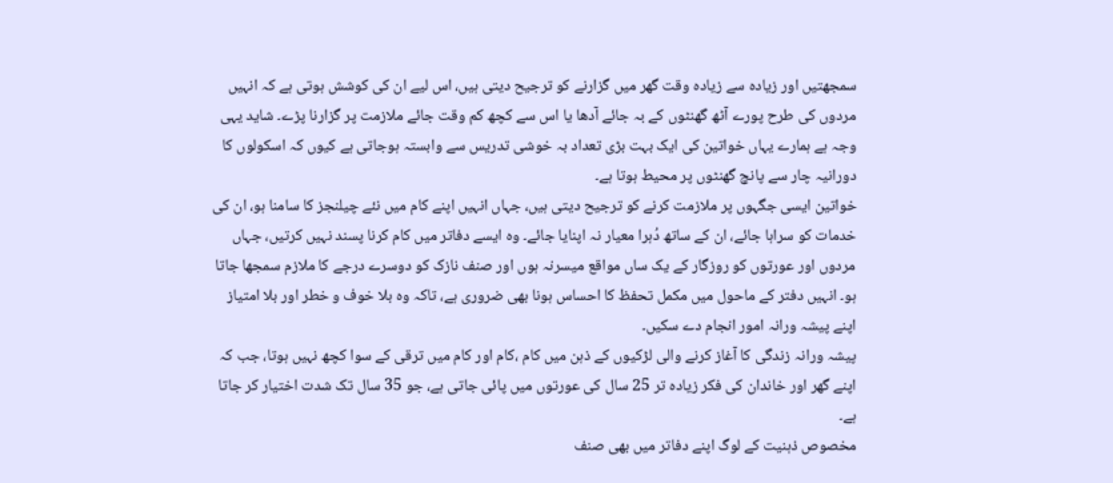سمجھتیں اور زیادہ سے زیادہ وقت گھر میں گزارنے کو ترجیح دیتی ہیں، اس لیے ان کی کوشش ہوتی ہے کہ انہیں مردوں کی طرح پورے آٹھ گھنٹوں کے بہ جائے آدھا یا اس سے کچھ کم وقت جائے ملازمت پر گزارنا پڑے۔ شاید یہی وجہ ہے ہمارے یہاں خواتین کی ایک بہت بڑی تعداد بہ خوشی تدریس سے وابستہ ہوجاتی ہے کیوں کہ اسکولوں کا دورانیہ چار سے پانچ گھنٹوں پر محیط ہوتا ہے۔
خواتین ایسی جگہوں پر ملازمت کرنے کو ترجیح دیتی ہیں، جہاں انہیں اپنے کام میں نئے چیلنجز کا سامنا ہو، ان کی خدمات کو سراہا جائے، ان کے ساتھ دُہرا معیار نہ اپنایا جائے۔ وہ ایسے دفاتر میں کام کرنا پسند نہیں کرتیں، جہاں مردوں اور عورتوں کو روزگار کے یک ساں مواقع میسرنہ ہوں اور صنف نازک کو دوسرے درجے کا ملازم سمجھا جاتا ہو۔ انہیں دفتر کے ماحول میں مکمل تحفظ کا احساس ہونا بھی ضروری ہے، تاکہ وہ بلا خوف و خطر اور بلا امتیاز اپنے پیشہ ورانہ امور انجام دے سکیں۔
پیشہ ورانہ زندگی کا آغاز کرنے والی لڑکیوں کے ذہن میں کام ،کام اور کام میں ترقی کے سوا کچھ نہیں ہوتا، جب کہ اپنے گھر اور خاندان کی فکر زیادہ تر 25 سال کی عورتوں میں پائی جاتی ہے، جو 35 سال تک شدت اختیار کر جاتا ہے۔
مخصوص ذہنیت کے لوگ اپنے دفاتر میں بھی صنف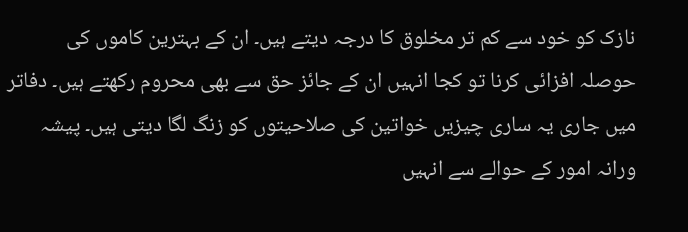نازک کو خود سے کم تر مخلوق کا درجہ دیتے ہیں۔ ان کے بہترین کاموں کی حوصلہ افزائی کرنا تو کجا انہیں ان کے جائز حق سے بھی محروم رکھتے ہیں۔ دفاتر میں جاری یہ ساری چیزیں خواتین کی صلاحیتوں کو زنگ لگا دیتی ہیں۔ پیشہ ورانہ امور کے حوالے سے انہیں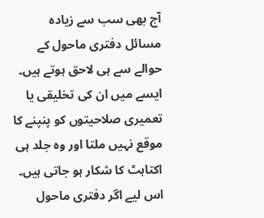آج بھی سب سے زیادہ مسائل دفتری ماحول کے حوالے سے ہی لاحق ہوتے ہیں۔ ایسے میں ان کی تخلیقی یا تعمیری صلاحیتوں کو پنپنے کا موقع نہیں ملتا اور وہ جلد ہی اکتاہٹ کا شکار ہو جاتی ہیں۔
اس لیے اگر دفتری ماحول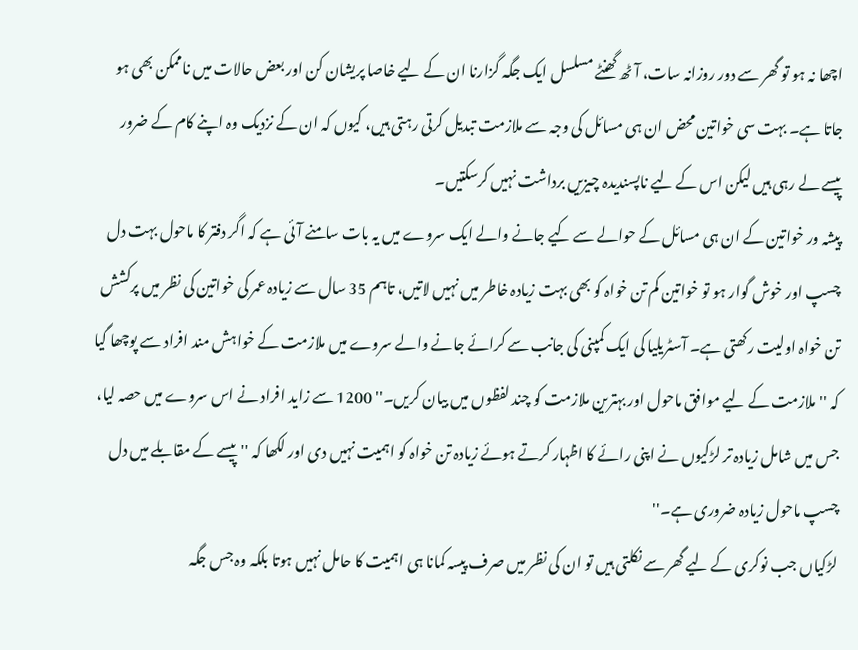اچھا نہ ہو تو گھر سے دور روزانہ سات، آٹھ گھنٹے مسلسل ایک جگہ گزارنا ان کے لیے خاصا پریشان کن اور بعض حالات میں ناممکن بھی ہو جاتا ہے۔ بہت سی خواتین محض ان ہی مسائل کی وجہ سے ملازمت تبدیل کرتی رہتی ہیں، کیوں کہ ان کے نزدیک وہ اپنے کام کے ضرور پیسے لے رہی ہیں لیکن اس کے لیے ناپسندیدہ چیزیں برداشت نہیں کرسکتیں۔
پیشہ ور خواتین کے ان ہی مسائل کے حوالے سے کیے جانے والے ایک سروے میں یہ بات سامنے آئی ہے کہ اگر دفتر کا ماحول بہت دل چسپ اور خوش گوار ہو تو خواتین کم تن خواہ کو بھی بہت زیادہ خاطر میں نہیں لاتیں، تاہم 35 سال سے زیادہ عمر کی خواتین کی نظر میں پرکشش تن خواہ اولیت رکھتی ہے۔ آسٹریلیا کی ایک کمپنی کی جانب سے کرائے جانے والے سروے میں ملازمت کے خواہش مند افراد سے پوچھا گیا کہ ''ملازمت کے لیے موافق ماحول اور بہترین ملازمت کو چند لفظوں میں بیان کریں۔'' 1200 سے زاید افراد نے اس سروے میں حصہ لیا، جس میں شامل زیادہ تر لڑکیوں نے اپنی رائے کا اظہار کرتے ہوئے زیادہ تن خواہ کو اہمیت نہیں دی اور لکھا کہ ''پیسے کے مقابلے میں دل چسپ ماحول زیادہ ضروری ہے۔''
لڑکیاں جب نوکری کے لیے گھر سے نکلتی ہیں تو ان کی نظر میں صرف پیسہ کمانا ہی اہمیت کا حامل نہیں ہوتا بلکہ وہ جس جگہ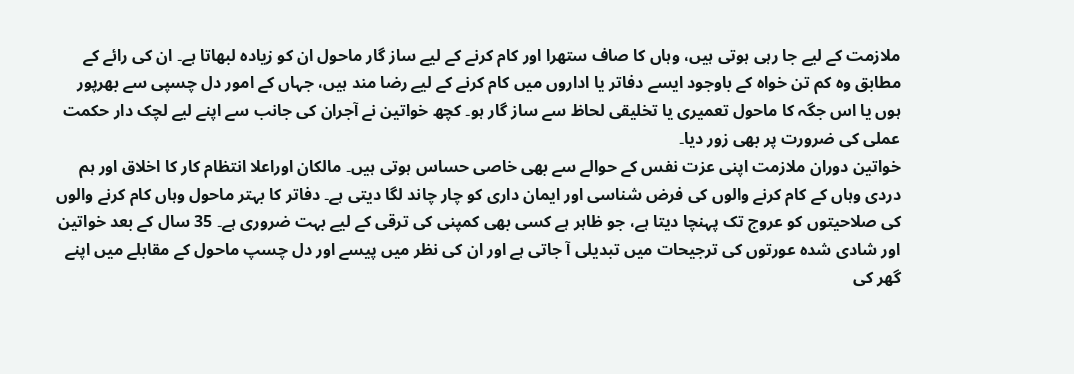ملازمت کے لیے جا رہی ہوتی ہیں، وہاں کا صاف ستھرا اور کام کرنے کے لیے ساز گار ماحول ان کو زیادہ لبھاتا ہے۔ ان کی رائے کے مطابق وہ کم تن خواہ کے باوجود ایسے دفاتر یا اداروں میں کام کرنے کے لیے رضا مند ہیں، جہاں کے امور دل چسپی سے بھرپور ہوں یا اس جگہ کا ماحول تعمیری یا تخلیقی لحاظ سے ساز گار ہو۔ کچھ خواتین نے آجران کی جانب سے اپنے لیے لچک دار حکمت عملی کی ضرورت پر بھی زور دیا۔
خواتین دوران ملازمت اپنی عزت نفس کے حوالے سے بھی خاصی حساس ہوتی ہیں۔ مالکان اوراعلا انتظام کار کا اخلاق اور ہم دردی وہاں کے کام کرنے والوں کی فرض شناسی اور ایمان داری کو چار چاند لگا دیتی ہے۔ دفاتر کا بہتر ماحول وہاں کام کرنے والوں کی صلاحیتوں کو عروج تک پہنچا دیتا ہے، جو ظاہر ہے کسی بھی کمپنی کی ترقی کے لیے بہت ضروری ہے۔ 35 سال کے بعد خواتین اور شادی شدہ عورتوں کی ترجیحات میں تبدیلی آ جاتی ہے اور ان کی نظر میں پیسے اور دل چسپ ماحول کے مقابلے میں اپنے گھر کی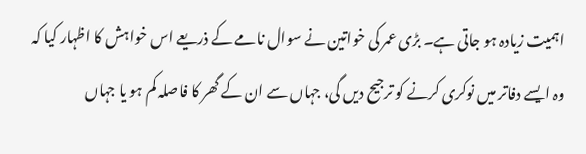اہمیت زیادہ ہو جاتی ہے۔ بڑی عمر کی خواتین نے سوال نامے کے ذریعے اس خواہش کا اظہار کیا کہ وہ ایسے دفاتر میں نوکری کرنے کو ترجیح دیں گی، جہاں سے ان کے گھر کا فاصلہ کم ہو یا جہاں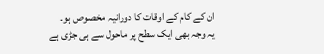ان کے کام کے اوقات کا دورانیہ مخصوص ہو۔
یہ وجہ بھی ایک سطح پر ماحول سے ہی جڑی ہے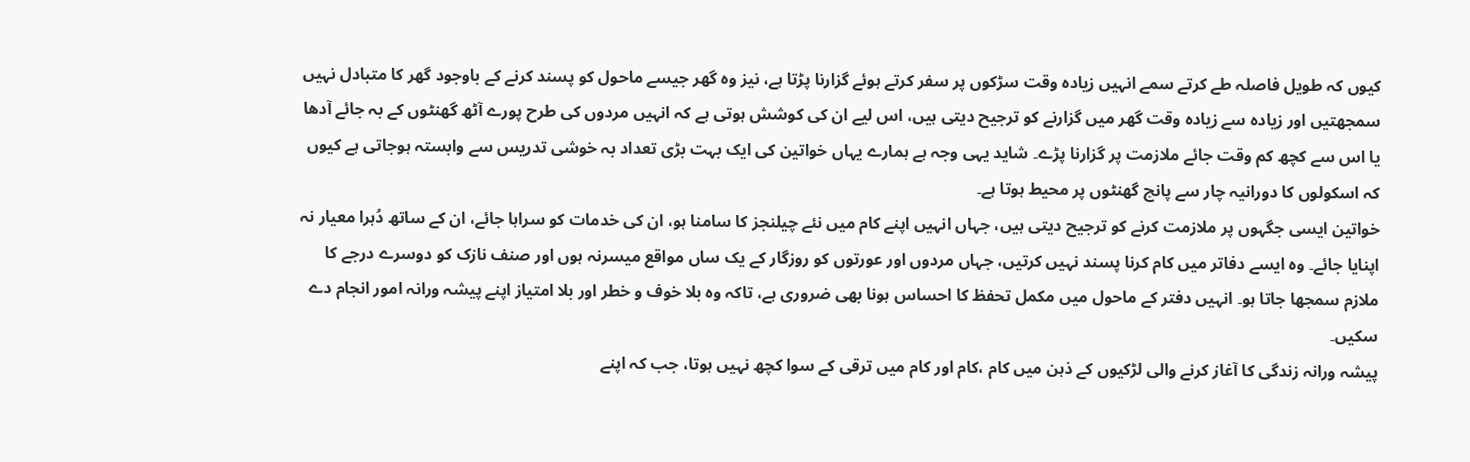کیوں کہ طویل فاصلہ طے کرتے سمے انہیں زیادہ وقت سڑکوں پر سفر کرتے ہوئے گزارنا پڑتا ہے، نیز وہ گھر جیسے ماحول کو پسند کرنے کے باوجود گھر کا متبادل نہیں سمجھتیں اور زیادہ سے زیادہ وقت گھر میں گزارنے کو ترجیح دیتی ہیں، اس لیے ان کی کوشش ہوتی ہے کہ انہیں مردوں کی طرح پورے آٹھ گھنٹوں کے بہ جائے آدھا یا اس سے کچھ کم وقت جائے ملازمت پر گزارنا پڑے۔ شاید یہی وجہ ہے ہمارے یہاں خواتین کی ایک بہت بڑی تعداد بہ خوشی تدریس سے وابستہ ہوجاتی ہے کیوں کہ اسکولوں کا دورانیہ چار سے پانچ گھنٹوں پر محیط ہوتا ہے۔
خواتین ایسی جگہوں پر ملازمت کرنے کو ترجیح دیتی ہیں، جہاں انہیں اپنے کام میں نئے چیلنجز کا سامنا ہو، ان کی خدمات کو سراہا جائے، ان کے ساتھ دُہرا معیار نہ اپنایا جائے۔ وہ ایسے دفاتر میں کام کرنا پسند نہیں کرتیں، جہاں مردوں اور عورتوں کو روزگار کے یک ساں مواقع میسرنہ ہوں اور صنف نازک کو دوسرے درجے کا ملازم سمجھا جاتا ہو۔ انہیں دفتر کے ماحول میں مکمل تحفظ کا احساس ہونا بھی ضروری ہے، تاکہ وہ بلا خوف و خطر اور بلا امتیاز اپنے پیشہ ورانہ امور انجام دے سکیں۔
پیشہ ورانہ زندگی کا آغاز کرنے والی لڑکیوں کے ذہن میں کام ،کام اور کام میں ترقی کے سوا کچھ نہیں ہوتا، جب کہ اپنے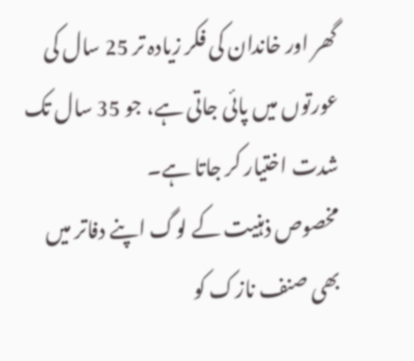گھر اور خاندان کی فکر زیادہ تر 25 سال کی عورتوں میں پائی جاتی ہے، جو 35 سال تک شدت اختیار کر جاتا ہے۔
مخصوص ذہنیت کے لوگ اپنے دفاتر میں بھی صنف نازک کو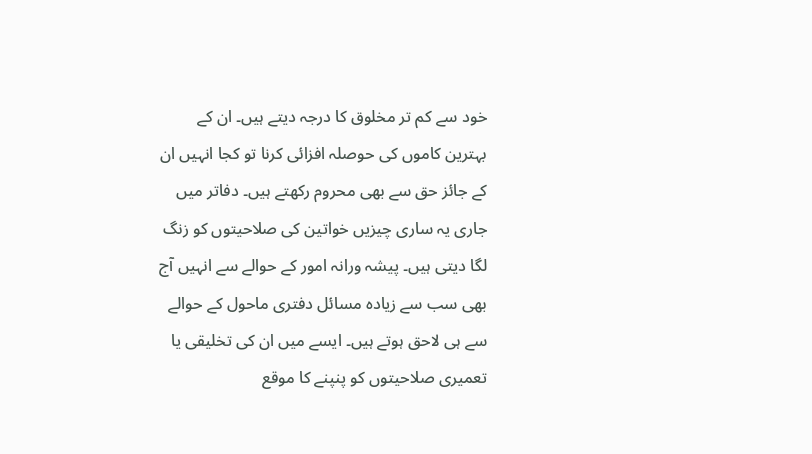خود سے کم تر مخلوق کا درجہ دیتے ہیں۔ ان کے بہترین کاموں کی حوصلہ افزائی کرنا تو کجا انہیں ان کے جائز حق سے بھی محروم رکھتے ہیں۔ دفاتر میں جاری یہ ساری چیزیں خواتین کی صلاحیتوں کو زنگ لگا دیتی ہیں۔ پیشہ ورانہ امور کے حوالے سے انہیں آج بھی سب سے زیادہ مسائل دفتری ماحول کے حوالے سے ہی لاحق ہوتے ہیں۔ ایسے میں ان کی تخلیقی یا تعمیری صلاحیتوں کو پنپنے کا موقع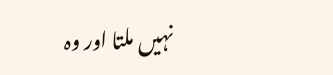نہیں ملتا اور وہ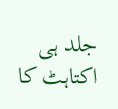جلد ہی اکتاہٹ کا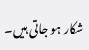شکار ہو جاتی ہیں۔